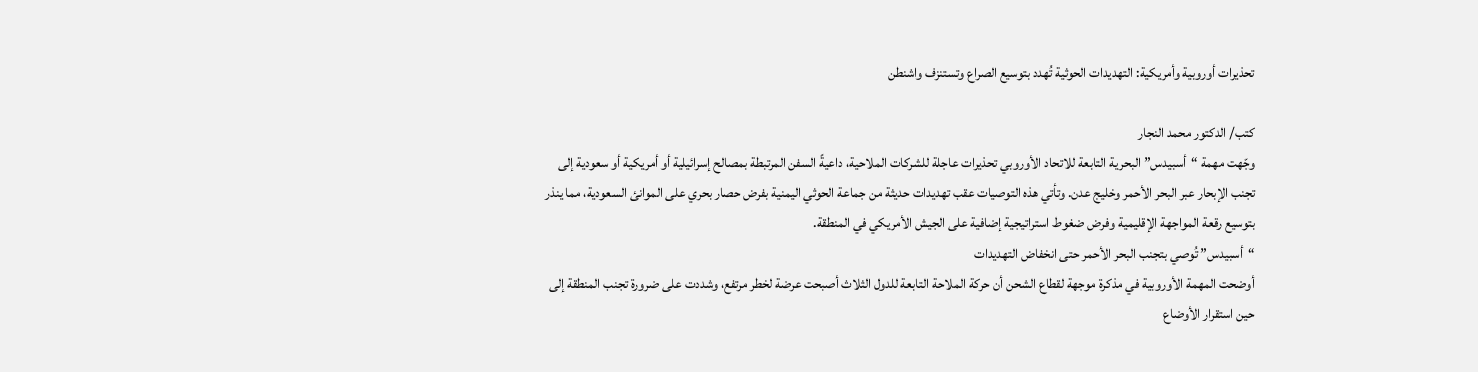تحذيرات أوروبية وأمريكية: التهديدات الحوثية تُهدد بتوسيع الصراع وتستنزف واشنطن

كتب/ الدكتور محمد النجار
وجّهت مهمة “أسبيدس” البحرية التابعة للاتحاد الأوروبي تحذيرات عاجلة للشركات الملاحية، داعيةً السفن المرتبطة بمصالح إسرائيلية أو أمريكية أو سعودية إلى تجنب الإبحار عبر البحر الأحمر وخليج عدن. وتأتي هذه التوصيات عقب تهديدات حديثة من جماعة الحوثي اليمنية بفرض حصار بحري على الموانئ السعودية، مما ينذر بتوسيع رقعة المواجهة الإقليمية وفرض ضغوط استراتيجية إضافية على الجيش الأمريكي في المنطقة.
“أسبيدس” تُوصي بتجنب البحر الأحمر حتى انخفاض التهديدات
أوضحت المهمة الأوروبية في مذكرة موجهة لقطاع الشحن أن حركة الملاحة التابعة للدول الثلاث أصبحت عرضة لخطر مرتفع، وشددت على ضرورة تجنب المنطقة إلى حين استقرار الأوضاع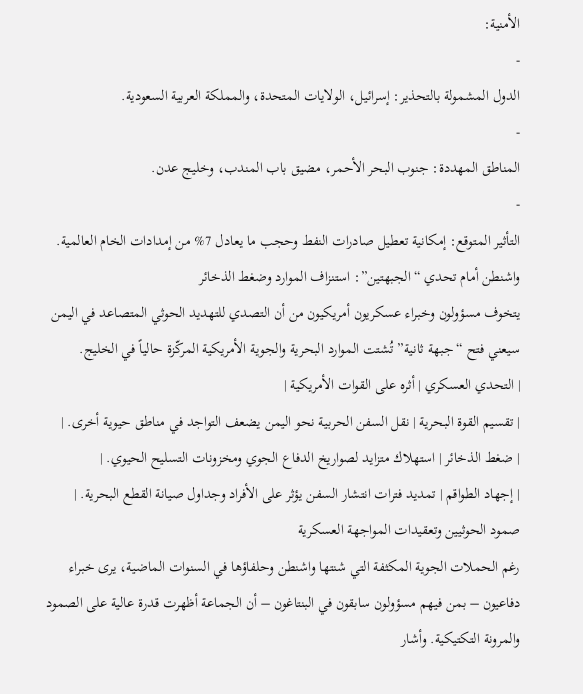الأمنية:
-
الدول المشمولة بالتحذير: إسرائيل، الولايات المتحدة، والمملكة العربية السعودية.
-
المناطق المهددة: جنوب البحر الأحمر، مضيق باب المندب، وخليج عدن.
-
التأثير المتوقع: إمكانية تعطيل صادرات النفط وحجب ما يعادل 7% من إمدادات الخام العالمية.
واشنطن أمام تحدي “الجبهتين”: استنزاف الموارد وضغط الذخائر
يتخوف مسؤولون وخبراء عسكريون أمريكيون من أن التصدي للتهديد الحوثي المتصاعد في اليمن سيعني فتح “جبهة ثانية” تُشتت الموارد البحرية والجوية الأمريكية المركّزة حالياً في الخليج.
| التحدي العسكري | أثره على القوات الأمريكية |
| تقسيم القوة البحرية | نقل السفن الحربية نحو اليمن يضعف التواجد في مناطق حيوية أخرى. |
| ضغط الذخائر | استهلاك متزايد لصواريخ الدفاع الجوي ومخزونات التسليح الحيوي. |
| إجهاد الطواقم | تمديد فترات انتشار السفن يؤثر على الأفراد وجداول صيانة القطع البحرية. |
صمود الحوثيين وتعقيدات المواجهة العسكرية
رغم الحملات الجوية المكثفة التي شنتها واشنطن وحلفاؤها في السنوات الماضية، يرى خبراء دفاعيون – بمن فيهم مسؤولون سابقون في البنتاغون – أن الجماعة أظهرت قدرة عالية على الصمود والمرونة التكتيكية. وأشار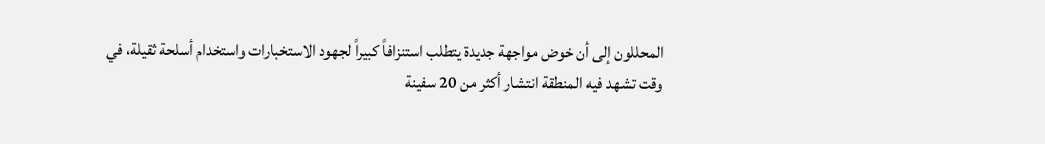المحللون إلى أن خوض مواجهة جديدة يتطلب استنزافاً كبيراً لجهود الاستخبارات واستخدام أسلحة ثقيلة، في وقت تشهد فيه المنطقة انتشار أكثر من 20 سفينة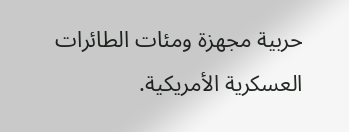حربية مجهزة ومئات الطائرات العسكرية الأمريكية.